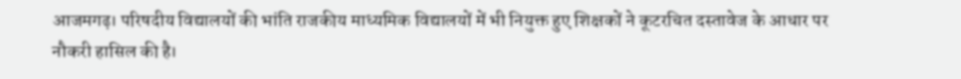आजमगढ़। परिषदीय विद्यालयों की भांति राजकीय माध्यमिक विद्यालयों में भी नियुक्त हुए शिक्षकों ने कूटरचित दस्तावेज के आधार पर नौकरी हासिल की है।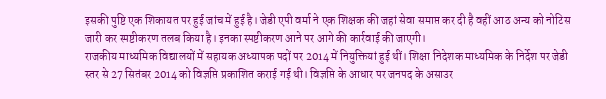इसकी पुष्टि एक शिकायत पर हुई जांच में हुई है। जेडी एपी वर्मा ने एक शिक्षक की जहां सेवा समाप्त कर दी है वहीं आठ अन्य को नोटिस जारी कर स्पष्टीकरण तलब किया है। इनका स्पष्टीकरण आने पर आगे की कार्रवाई की जाएगी।
राजकीय माध्यमिक विद्यालयों में सहायक अध्यापक पदों पर 2014 में नियुक्तियां हुई थीं। शिक्षा निदेशक माध्यमिक के निर्देश पर जेडी स्तर से 27 सितंबर 2014 को विज्ञप्ति प्रकाशित कराई गई थी। विज्ञप्ति के आधार पर जनपद के असाउर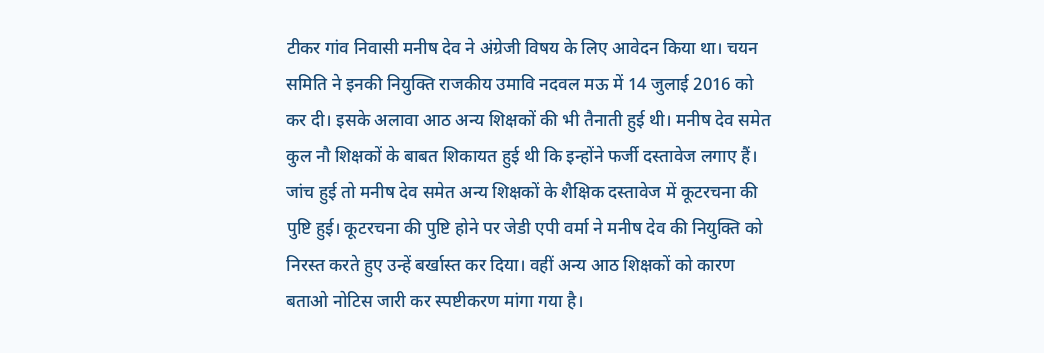टीकर गांव निवासी मनीष देव ने अंग्रेजी विषय के लिए आवेदन किया था। चयन समिति ने इनकी नियुक्ति राजकीय उमावि नदवल मऊ में 14 जुलाई 2016 को कर दी। इसके अलावा आठ अन्य शिक्षकों की भी तैनाती हुई थी। मनीष देव समेत कुल नौ शिक्षकों के बाबत शिकायत हुई थी कि इन्होंने फर्जी दस्तावेज लगाए हैं। जांच हुई तो मनीष देव समेत अन्य शिक्षकों के शैक्षिक दस्तावेज में कूटरचना की पुष्टि हुई। कूटरचना की पुष्टि होने पर जेडी एपी वर्मा ने मनीष देव की नियुक्ति को निरस्त करते हुए उन्हें बर्खास्त कर दिया। वहीं अन्य आठ शिक्षकों को कारण बताओ नोटिस जारी कर स्पष्टीकरण मांगा गया है।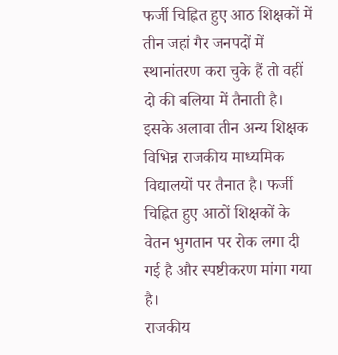फर्जी चिह्नित हुए आठ शिक्षकों में तीन जहां गैर जनपदों में स्थानांतरण करा चुके हैं तो वहीं दो की बलिया में तैनाती है। इसके अलावा तीन अन्य शिक्षक विभिन्न राजकीय माध्यमिक विद्यालयों पर तैनात है। फर्जी चिह्नित हुए आठों शिक्षकों के वेतन भुगतान पर रोक लगा दी गई है और स्पष्टीकरण मांगा गया है।
राजकीय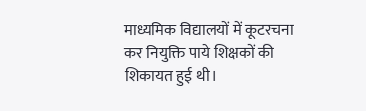माध्यमिक विद्यालयों में कूटरचना कर नियुक्ति पाये शिक्षकों की शिकायत हुई थी।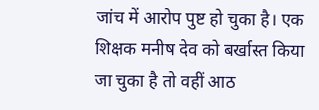जांच में आरोप पुष्ट हो चुका है। एक शिक्षक मनीष देव को बर्खास्त किया जा चुका है तो वहीं आठ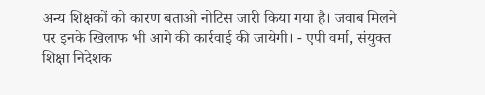अन्य शिक्षकों को कारण बताओ नोटिस जारी किया गया है। जवाब मिलने पर इनके खिलाफ भी आगे की कार्रवाई की जायेगी। - एपी वर्मा, संयुक्त शिक्षा निदेशक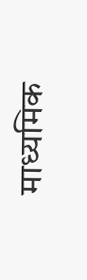माध्यमिक